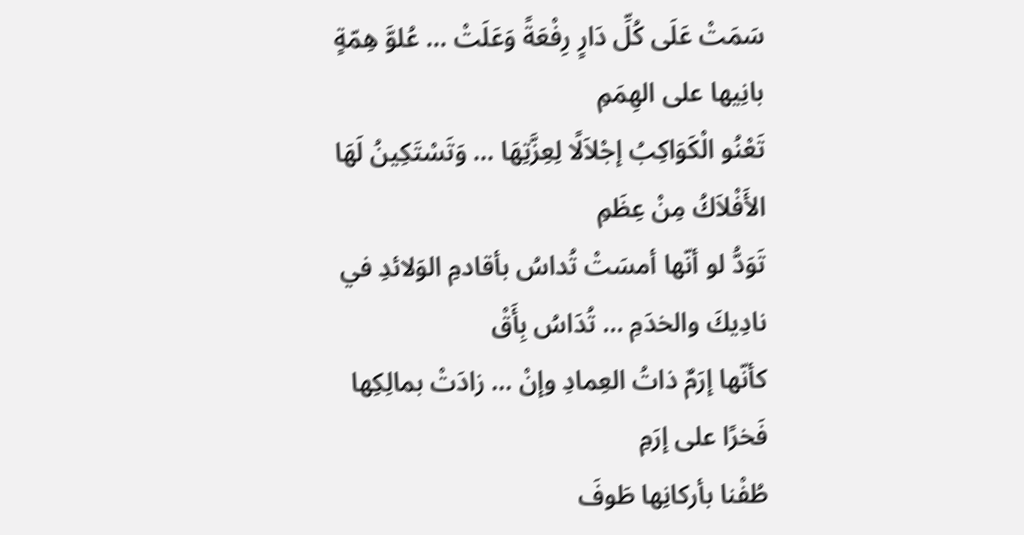سَمَتْ عَلَى كُلِّ دَارٍ رِفْعَةً وَعَلَتْ … عُلوَّ هِمّةٍ بانِيها على الهِمَمِ
تَعْنُو الْكَوَاكِبُ إجْلاَلًا لِعِزَّتِهَا … وَتَسْتَكِينُ لَهَا الأَفْلاَكُ مِنْ عِظَمِ
تَوَدُّ لو أنّها أمسَتْ تُداسُ بأقادمِ الوَلائدِ في نادِيكَ والخدَمِ … تُدَاسُ بِأَقْ
كأنّها إرَمٌ ذاتُ العِمادِ وإنْ … زادَتْ بمالِكِها فَخرًا على إرَمِ
طُفْنا بأركانِها طَوفَ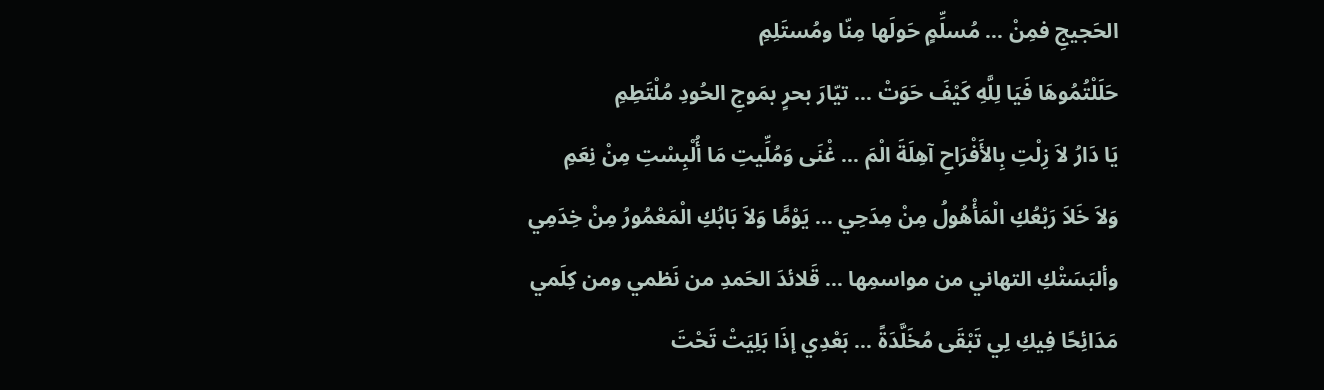الحَجيجِ فمِنْ … مُسلِّمٍ حَولَها مِنّا ومُستَلِمِ
حَلَلْتُمُوهَا فَيَا لِلَّهِ كَيْفَ حَوَتْ … تيّارَ بحرٍ بمَوجِ الحُودِ مُلْتَطِمِ
يَا دَارُ لاَ زِلْتِ بِالأَفْرَاحِ آهِلَةَ الْمَ … غْنَى وَمُلِّيتِ مَا أُلْبِسْتِ مِنْ نِعَمِ
وَلاَ خَلاَ رَبْعُكِ الْمَأْهُولُ مِنْ مِدَحِي … يَوْمًَا وَلاَ بَابُكِ الْمَعْمُورُ مِنْ خِدَمِي
وألبَسَتْكِ التهاني من مواسمِها … قَلائدَ الحَمدِ من نَظمي ومن كِلَمي
مَدَائِحًا فِيكِ لِي تَبْقَى مُخَلَّدَةً … بَعْدِي إذَا بَلِيَتْ تَحْتَ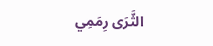الثَّرَى رِمَمِي